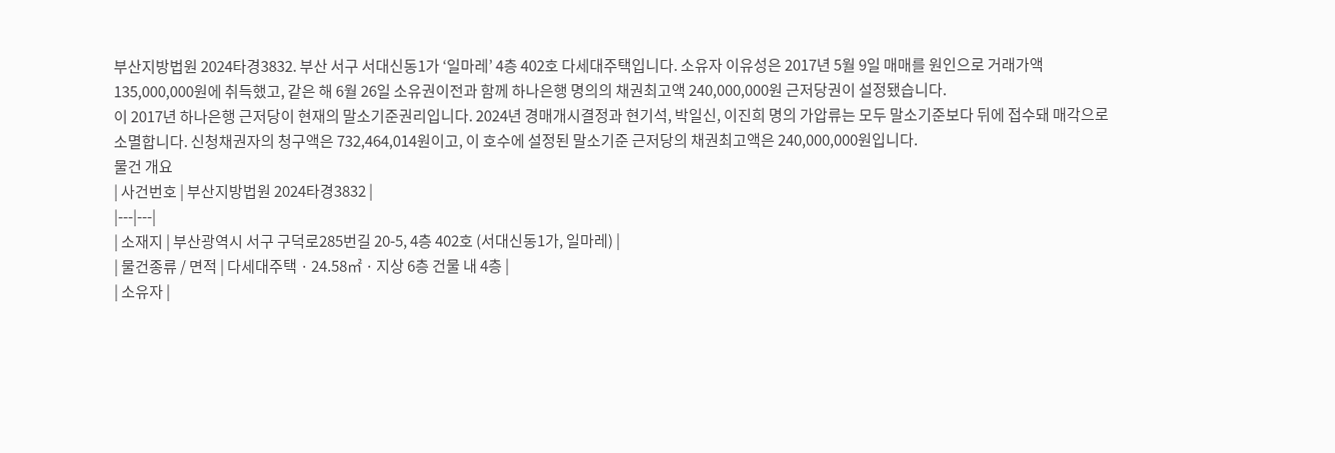부산지방법원 2024타경3832. 부산 서구 서대신동1가 ‘일마레’ 4층 402호 다세대주택입니다. 소유자 이유성은 2017년 5월 9일 매매를 원인으로 거래가액 135,000,000원에 취득했고, 같은 해 6월 26일 소유권이전과 함께 하나은행 명의의 채권최고액 240,000,000원 근저당권이 설정됐습니다.
이 2017년 하나은행 근저당이 현재의 말소기준권리입니다. 2024년 경매개시결정과 현기석, 박일신, 이진희 명의 가압류는 모두 말소기준보다 뒤에 접수돼 매각으로 소멸합니다. 신청채권자의 청구액은 732,464,014원이고, 이 호수에 설정된 말소기준 근저당의 채권최고액은 240,000,000원입니다.
물건 개요
| 사건번호 | 부산지방법원 2024타경3832 |
|---|---|
| 소재지 | 부산광역시 서구 구덕로285번길 20-5, 4층 402호 (서대신동1가, 일마레) |
| 물건종류 / 면적 | 다세대주택 · 24.58㎡ · 지상 6층 건물 내 4층 |
| 소유자 |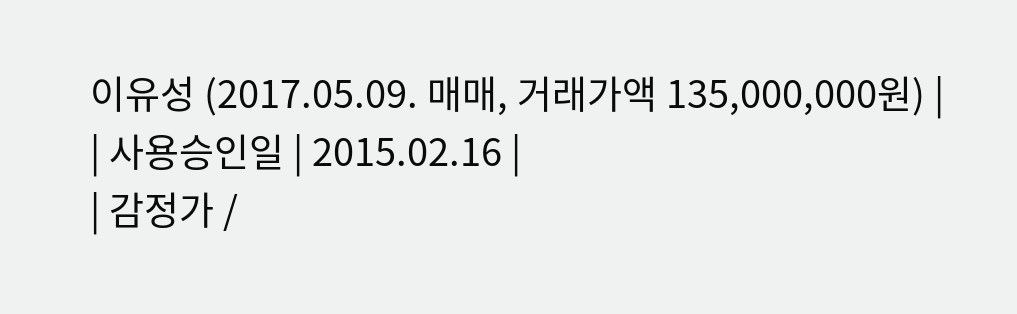이유성 (2017.05.09. 매매, 거래가액 135,000,000원) |
| 사용승인일 | 2015.02.16 |
| 감정가 /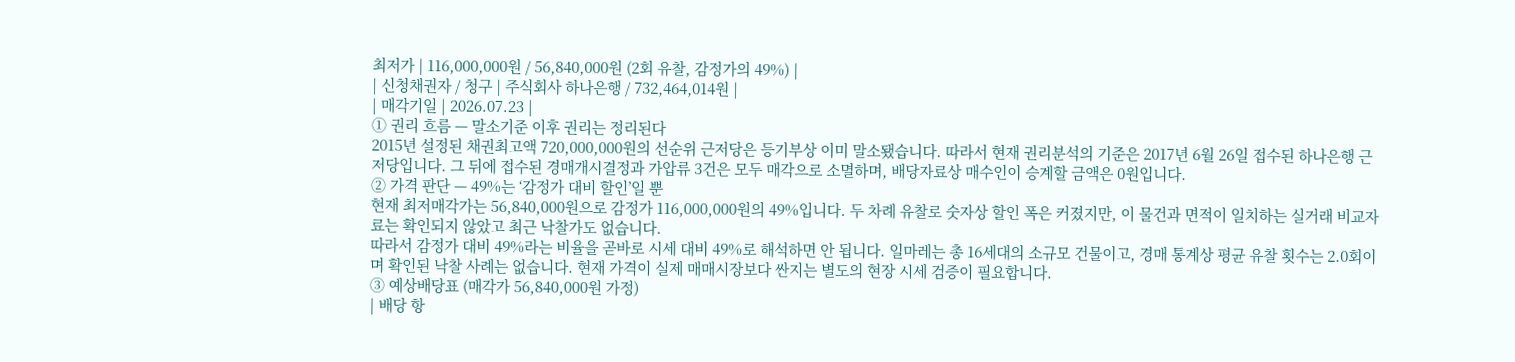최저가 | 116,000,000원 / 56,840,000원 (2회 유찰, 감정가의 49%) |
| 신청채권자 / 청구 | 주식회사 하나은행 / 732,464,014원 |
| 매각기일 | 2026.07.23 |
① 권리 흐름 — 말소기준 이후 권리는 정리된다
2015년 설정된 채권최고액 720,000,000원의 선순위 근저당은 등기부상 이미 말소됐습니다. 따라서 현재 권리분석의 기준은 2017년 6월 26일 접수된 하나은행 근저당입니다. 그 뒤에 접수된 경매개시결정과 가압류 3건은 모두 매각으로 소멸하며, 배당자료상 매수인이 승계할 금액은 0원입니다.
② 가격 판단 — 49%는 ‘감정가 대비 할인’일 뿐
현재 최저매각가는 56,840,000원으로 감정가 116,000,000원의 49%입니다. 두 차례 유찰로 숫자상 할인 폭은 커졌지만, 이 물건과 면적이 일치하는 실거래 비교자료는 확인되지 않았고 최근 낙찰가도 없습니다.
따라서 감정가 대비 49%라는 비율을 곧바로 시세 대비 49%로 해석하면 안 됩니다. 일마레는 총 16세대의 소규모 건물이고, 경매 통계상 평균 유찰 횟수는 2.0회이며 확인된 낙찰 사례는 없습니다. 현재 가격이 실제 매매시장보다 싼지는 별도의 현장 시세 검증이 필요합니다.
③ 예상배당표 (매각가 56,840,000원 가정)
| 배당 항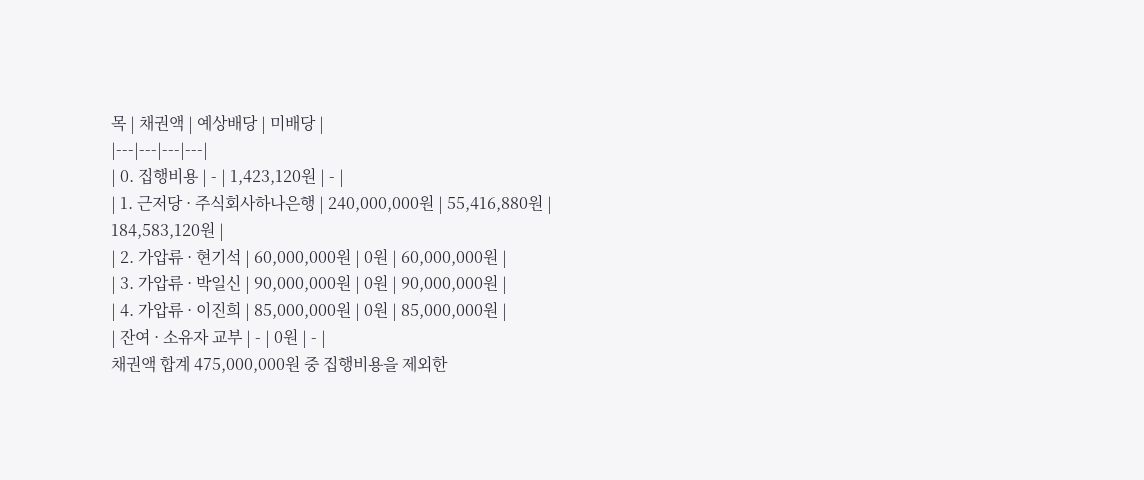목 | 채권액 | 예상배당 | 미배당 |
|---|---|---|---|
| 0. 집행비용 | - | 1,423,120원 | - |
| 1. 근저당 · 주식회사하나은행 | 240,000,000원 | 55,416,880원 | 184,583,120원 |
| 2. 가압류 · 현기석 | 60,000,000원 | 0원 | 60,000,000원 |
| 3. 가압류 · 박일신 | 90,000,000원 | 0원 | 90,000,000원 |
| 4. 가압류 · 이진희 | 85,000,000원 | 0원 | 85,000,000원 |
| 잔여 · 소유자 교부 | - | 0원 | - |
채권액 합계 475,000,000원 중 집행비용을 제외한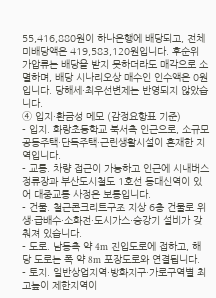55,416,880원이 하나은행에 배당되고, 전체 미배당액은 419,583,120원입니다. 후순위 가압류는 배당을 받지 못하더라도 매각으로 소멸하며, 배당 시나리오상 매수인 인수액은 0원입니다. 당해세·최우선변제는 반영되지 않았습니다.
④ 입지·환금성 메모 (감정요항표 기준)
- 입지. 화랑초등학교 북서측 인근으로, 소규모 공동주택·단독주택·근린생활시설이 혼재한 지역입니다.
- 교통. 차량 접근이 가능하고 인근에 시내버스정류장과 부산도시철도 1호선 동대신역이 있어 대중교통 사정은 보통입니다.
- 건물. 철근콘크리트구조 지상 6층 건물로 위생·급배수·소화전·도시가스·승강기 설비가 갖춰져 있습니다.
- 도로. 남동측 약 4m 진입도로에 접하고, 해당 도로는 폭 약 8m 포장도로와 연결됩니다.
- 토지. 일반상업지역·방화지구·가로구역별 최고높이 제한지역이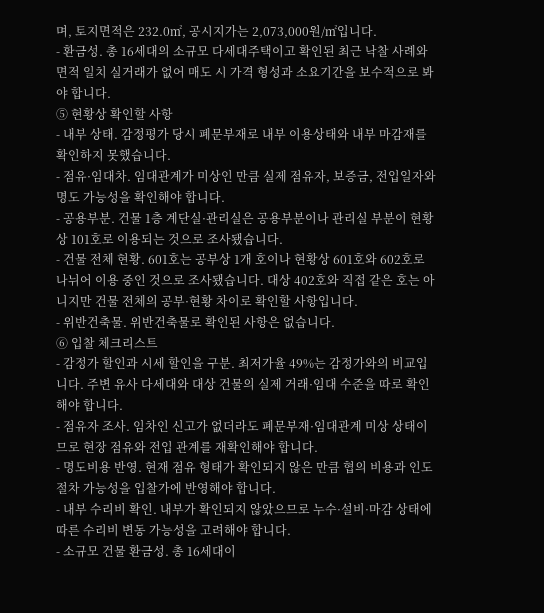며, 토지면적은 232.0㎡, 공시지가는 2,073,000원/㎡입니다.
- 환금성. 총 16세대의 소규모 다세대주택이고 확인된 최근 낙찰 사례와 면적 일치 실거래가 없어 매도 시 가격 형성과 소요기간을 보수적으로 봐야 합니다.
⑤ 현황상 확인할 사항
- 내부 상태. 감정평가 당시 폐문부재로 내부 이용상태와 내부 마감재를 확인하지 못했습니다.
- 점유·임대차. 임대관계가 미상인 만큼 실제 점유자, 보증금, 전입일자와 명도 가능성을 확인해야 합니다.
- 공용부분. 건물 1층 계단실·관리실은 공용부분이나 관리실 부분이 현황상 101호로 이용되는 것으로 조사됐습니다.
- 건물 전체 현황. 601호는 공부상 1개 호이나 현황상 601호와 602호로 나뉘어 이용 중인 것으로 조사됐습니다. 대상 402호와 직접 같은 호는 아니지만 건물 전체의 공부·현황 차이로 확인할 사항입니다.
- 위반건축물. 위반건축물로 확인된 사항은 없습니다.
⑥ 입찰 체크리스트
- 감정가 할인과 시세 할인을 구분. 최저가율 49%는 감정가와의 비교입니다. 주변 유사 다세대와 대상 건물의 실제 거래·임대 수준을 따로 확인해야 합니다.
- 점유자 조사. 임차인 신고가 없더라도 폐문부재·임대관계 미상 상태이므로 현장 점유와 전입 관계를 재확인해야 합니다.
- 명도비용 반영. 현재 점유 형태가 확인되지 않은 만큼 협의 비용과 인도 절차 가능성을 입찰가에 반영해야 합니다.
- 내부 수리비 확인. 내부가 확인되지 않았으므로 누수·설비·마감 상태에 따른 수리비 변동 가능성을 고려해야 합니다.
- 소규모 건물 환금성. 총 16세대이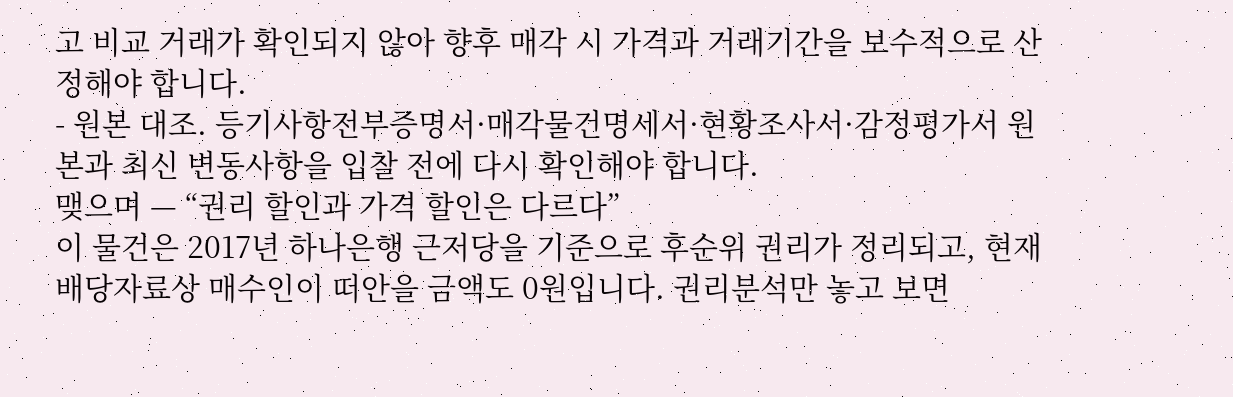고 비교 거래가 확인되지 않아 향후 매각 시 가격과 거래기간을 보수적으로 산정해야 합니다.
- 원본 대조. 등기사항전부증명서·매각물건명세서·현황조사서·감정평가서 원본과 최신 변동사항을 입찰 전에 다시 확인해야 합니다.
맺으며 — “권리 할인과 가격 할인은 다르다”
이 물건은 2017년 하나은행 근저당을 기준으로 후순위 권리가 정리되고, 현재 배당자료상 매수인이 떠안을 금액도 0원입니다. 권리분석만 놓고 보면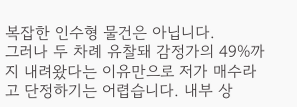복잡한 인수형 물건은 아닙니다.
그러나 두 차례 유찰돼 감정가의 49%까지 내려왔다는 이유만으로 저가 매수라고 단정하기는 어렵습니다. 내부 상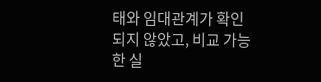태와 임대관계가 확인되지 않았고, 비교 가능한 실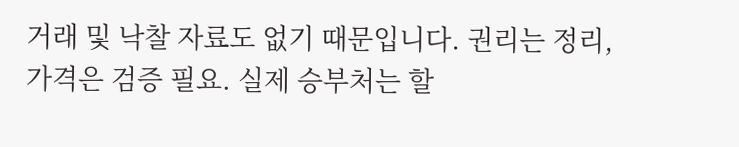거래 및 낙찰 자료도 없기 때문입니다. 권리는 정리, 가격은 검증 필요. 실제 승부처는 할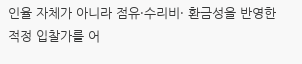인율 자체가 아니라 점유·수리비· 환금성을 반영한 적정 입찰가를 어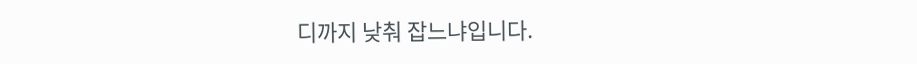디까지 낮춰 잡느냐입니다.